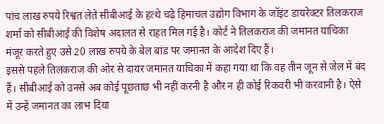पांच लाख रुपये रिश्वत लेते सीबीआई के हत्थे चढ़े हिमाचल उद्योग विभाग के जॉइंट डायरेक्टर तिलकराज शर्मा को सीबीआई की विशेष अदालत से राहत मिल गई है। कोर्ट ने तिलकराज की जमानत याचिका मंजूर करते हुए उसे 20 लाख रुपये के बेल बांड पर जमानत के आदेश दिए हैं।
इससे पहले तिलकराज की ओर से दायर जमानत याचिका में कहा गया था कि वह तीन जून से जेल में बंद हैं। सीबीआई को उनसे अब कोई पूछताछ भी नहीं करनी है और न ही कोई रिकवरी भी करवानी है। ऐसे में उन्हें जमानत का लाभ दिया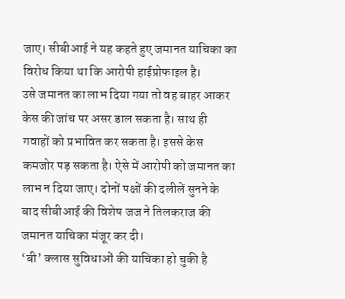जाए। सीबीआई ने यह कहते हुए जमानत याचिका का विरोध किया था कि आरोपी हाईप्रोफाइल है।
उसे जमानत का लाभ दिया गया तो वह बाहर आकर केस की जांच पर असर डाल सकता है। साथ ही गवाहों को प्रभावित कर सकता है। इससे केस कमजोर पड़ सकता है। ऐसे में आरोपी को जमानत का लाभ न दिया जाए। दोनों पक्षों की दलीलें सुनने के बाद सीबीआई की विशेष जज ने तिलकराज की जमानत याचिका मंजूर कर दी।
‘बी’ क्लास सुविधाओं की याचिका हो चुकी है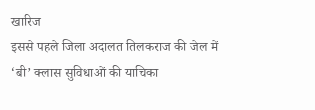खारिज
इससे पहले जिला अदालत तिलकराज की जेल में ‘बी’ क्लास सुविधाओं की याचिका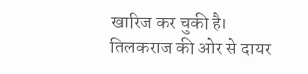खारिज कर चुकी है। तिलकराज की ओर से दायर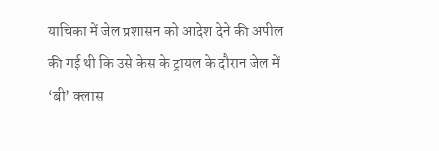याचिका में जेल प्रशासन को आदेश देने की अपील की गई थी कि उसे केस के ट्रायल के दौरान जेल में ‘बी’ क्लास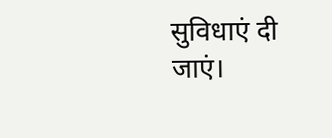सुविधाएं दी जाएं।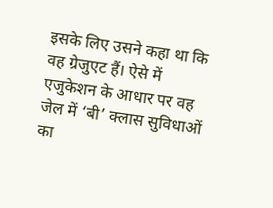इसके लिए उसने कहा था कि वह ग्रेजुएट हैं। ऐसे में एजुकेशन के आधार पर वह जेल में ‘बी’ क्लास सुविधाओं का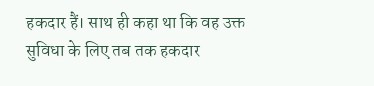हकदार हैं। साथ ही कहा था कि वह उक्त सुविधा के लिए तब तक हकदार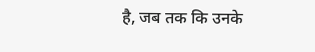है, जब तक कि उनके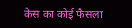केस का कोई फैसला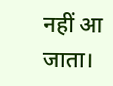नहीं आ जाता।